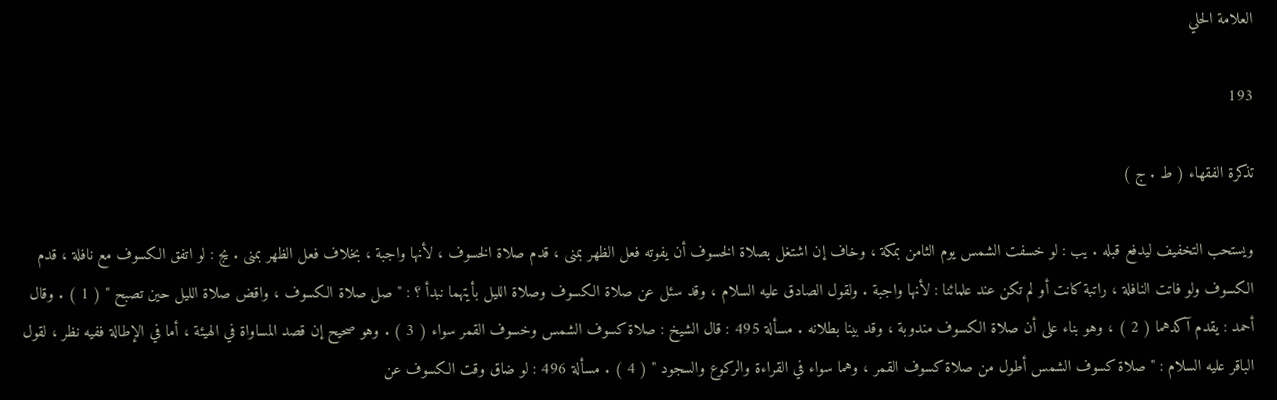العلامة الحلي

193

تذكرة الفقهاء ( ط . ج )

ويستحب التخفيف ليدفع قبله . يب : لو خسفت الشمس يوم الثامن بمكة ، وخاف إن اشتغل بصلاة الخسوف أن يفوته فعل الظهر بمنى ، قدم صلاة الخسوف ، لأنها واجبة ، بخلاف فعل الظهر بمنى . يج : لو اتفق الكسوف مع نافلة ، قدم الكسوف ولو فاتت النافلة ، راتبة كانت أو لم تكن عند علمائنا : لأنها واجبة . ولقول الصادق عليه السلام ، وقد سئل عن صلاة الكسوف وصلاة الليل بأيتهما نبدأ ؟ : " صل صلاة الكسوف ، واقض صلاة الليل حين تصبح " ( 1 ) . وقال أحمد : يقدم آكدهما ( 2 ) ، وهو بناء على أن صلاة الكسوف مندوبة ، وقد بينا بطلانه . مسألة 495 : قال الشيخ : صلاة كسوف الشمس وخسوف القمر سواء ( 3 ) . وهو صحيح إن قصد المساواة في الهيئة ، أما في الإطالة ففيه نظر ، لقول الباقر عليه السلام : " صلاة كسوف الشمس أطول من صلاة كسوف القمر ، وهما سواء في القراءة والركوع والسجود " ( 4 ) . مسألة 496 : لو ضاق وقت الكسوف عن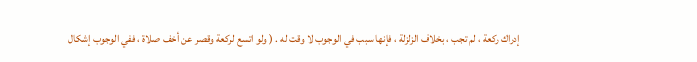إدراك ركعة ، لم تجب ، بخلاف الزلزلة ، فإنها سبب في الوجوب لا وقت له . ( ولو اتسع لركعة وقصر عن أخف صلاة ، ففي الوجوب إشكال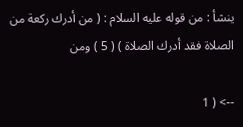ينشأ : من قوله عليه السلام : ( من أدرك ركعة من الصلاة فقد أدرك الصلاة ) ( 5 ) ومن

--> ( 1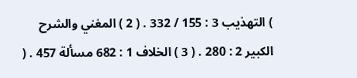) التهذيب 3 : 155 / 332 . ( 2 ) المغني والشرح الكبير 2 : 280 . ( 3 ) الخلاف 1 : 682 مسألة 457 . (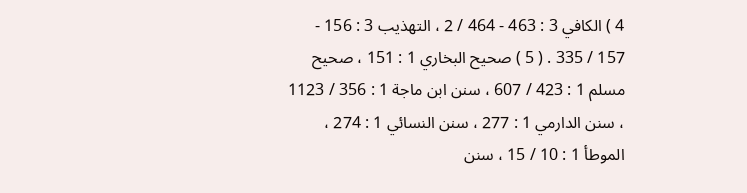4 ) الكافي 3 : 463 - 464 / 2 ، التهذيب 3 : 156 - 157 / 335 . ( 5 ) صحيح البخاري 1 : 151 ، صحيح مسلم 1 : 423 / 607 ، سنن ابن ماجة 1 : 356 / 1123 ، سنن الدارمي 1 : 277 ، سنن النسائي 1 : 274 ، الموطأ 1 : 10 / 15 ، سنن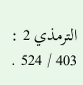الترمذي 2 : 403 / 524 .